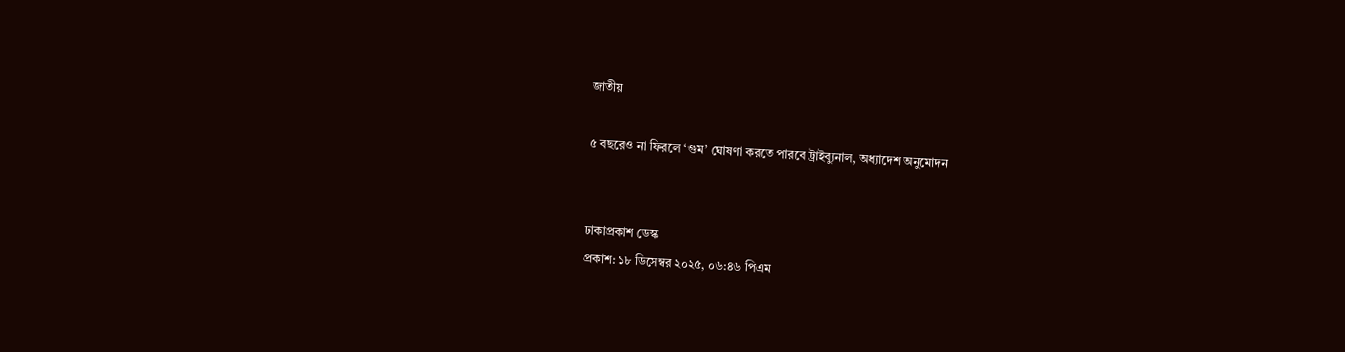জাতীয়

৫ বছরেও না ফিরলে ‘গুম’ ঘোষণা করতে পারবে ট্রাইব্যুনাল, অধ্যাদেশ অনুমোদন


ঢাকাপ্রকাশ ডেস্ক
প্রকাশ: ১৮ ডিসেম্বর ২০২৫, ০৬:৪৬ পিএম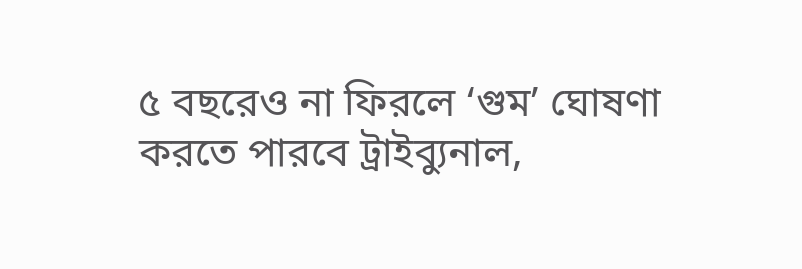৫ বছরেও না ফিরলে ‘গুম’ ঘোষণা করতে পারবে ট্রাইব্যুনাল,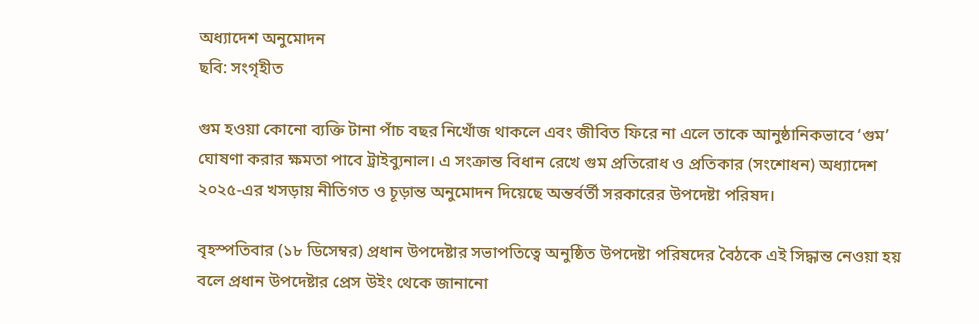অধ্যাদেশ অনুমোদন
ছবি: সংগৃহীত

গুম হওয়া কোনো ব্যক্তি টানা পাঁচ বছর নিখোঁজ থাকলে এবং জীবিত ফিরে না এলে তাকে আনুষ্ঠানিকভাবে ‘গুম’ ঘোষণা করার ক্ষমতা পাবে ট্রাইব্যুনাল। এ সংক্রান্ত বিধান রেখে গুম প্রতিরোধ ও প্রতিকার (সংশোধন) অধ্যাদেশ ২০২৫-এর খসড়ায় নীতিগত ও চূড়ান্ত অনুমোদন দিয়েছে অন্তর্বর্তী সরকারের উপদেষ্টা পরিষদ।

বৃহস্পতিবার (১৮ ডিসেম্বর) প্রধান উপদেষ্টার সভাপতিত্বে অনুষ্ঠিত উপদেষ্টা পরিষদের বৈঠকে এই সিদ্ধান্ত নেওয়া হয় বলে প্রধান উপদেষ্টার প্রেস উইং থেকে জানানো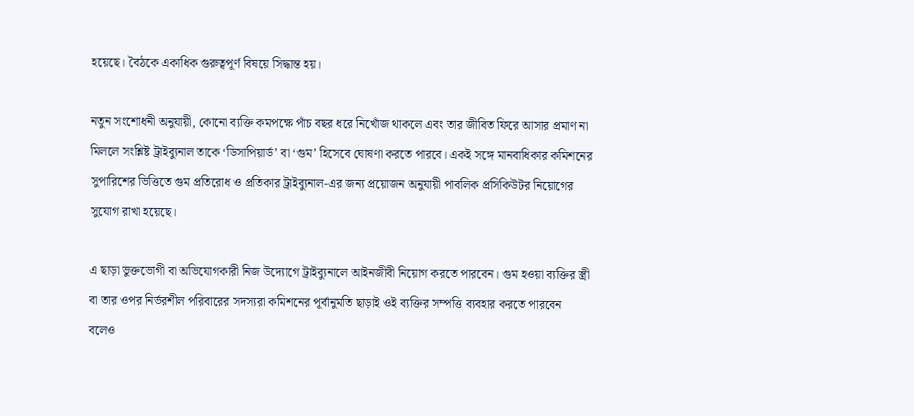হয়েছে। বৈঠকে একাধিক গুরুত্বপূর্ণ বিষয়ে সিদ্ধান্ত হয়।

নতুন সংশোধনী অনুযায়ী, কোনো ব্যক্তি কমপক্ষে পাঁচ বছর ধরে নিখোঁজ থাকলে এবং তার জীবিত ফিরে আসার প্রমাণ না মিললে সংশ্লিষ্ট ট্রাইব্যুনাল তাকে ‘ডিসাপিয়ার্ড’ বা ‘গুম’ হিসেবে ঘোষণা করতে পারবে। একই সঙ্গে মানবাধিকার কমিশনের সুপারিশের ভিত্তিতে গুম প্রতিরোধ ও প্রতিকার ট্রাইব্যুনাল-এর জন্য প্রয়োজন অনুযায়ী পাবলিক প্রসিকিউটর নিয়োগের সুযোগ রাখা হয়েছে।

এ ছাড়া ভুক্তভোগী বা অভিযোগকারী নিজ উদ্যোগে ট্রাইব্যুনালে আইনজীবী নিয়োগ করতে পারবেন। গুম হওয়া ব্যক্তির স্ত্রী বা তার ওপর নির্ভরশীল পরিবারের সদস্যরা কমিশনের পূর্বানুমতি ছাড়াই ওই ব্যক্তির সম্পত্তি ব্যবহার করতে পারবেন বলেও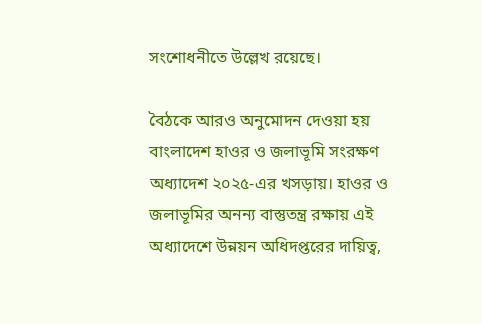সংশোধনীতে উল্লেখ রয়েছে।

বৈঠকে আরও অনুমোদন দেওয়া হয় বাংলাদেশ হাওর ও জলাভূমি সংরক্ষণ অধ্যাদেশ ২০২৫-এর খসড়ায়। হাওর ও জলাভূমির অনন্য বাস্তুতন্ত্র রক্ষায় এই অধ্যাদেশে উন্নয়ন অধিদপ্তরের দায়িত্ব,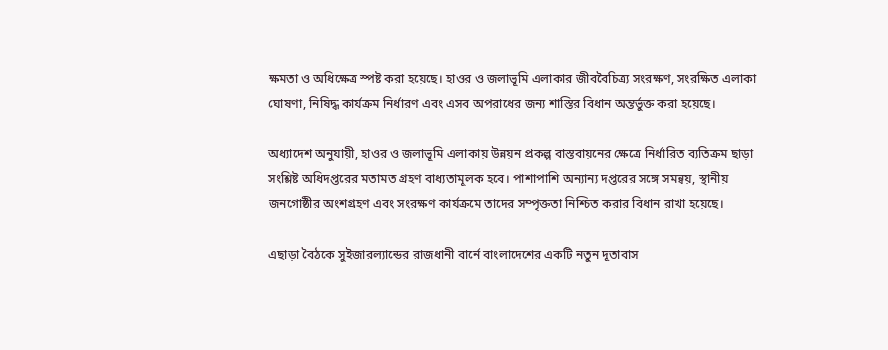ক্ষমতা ও অধিক্ষেত্র স্পষ্ট করা হয়েছে। হাওর ও জলাভূমি এলাকার জীববৈচিত্র্য সংরক্ষণ, সংরক্ষিত এলাকা ঘোষণা, নিষিদ্ধ কার্যক্রম নির্ধারণ এবং এসব অপরাধের জন্য শাস্তির বিধান অন্তর্ভুক্ত করা হয়েছে।

অধ্যাদেশ অনুযায়ী, হাওর ও জলাভূমি এলাকায় উন্নয়ন প্রকল্প বাস্তবায়নের ক্ষেত্রে নির্ধারিত ব্যতিক্রম ছাড়া সংশ্লিষ্ট অধিদপ্তরের মতামত গ্রহণ বাধ্যতামূলক হবে। পাশাপাশি অন্যান্য দপ্তরের সঙ্গে সমন্বয়, স্থানীয় জনগোষ্ঠীর অংশগ্রহণ এবং সংরক্ষণ কার্যক্রমে তাদের সম্পৃক্ততা নিশ্চিত করার বিধান রাখা হয়েছে।

এছাড়া বৈঠকে সুইজারল্যান্ডের রাজধানী বার্নে বাংলাদেশের একটি নতুন দূতাবাস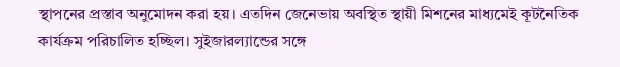স্থাপনের প্রস্তাব অনুমোদন করা হয়। এতদিন জেনেভায় অবস্থিত স্থায়ী মিশনের মাধ্যমেই কূটনৈতিক কার্যক্রম পরিচালিত হচ্ছিল। সুইজারল্যান্ডের সঙ্গে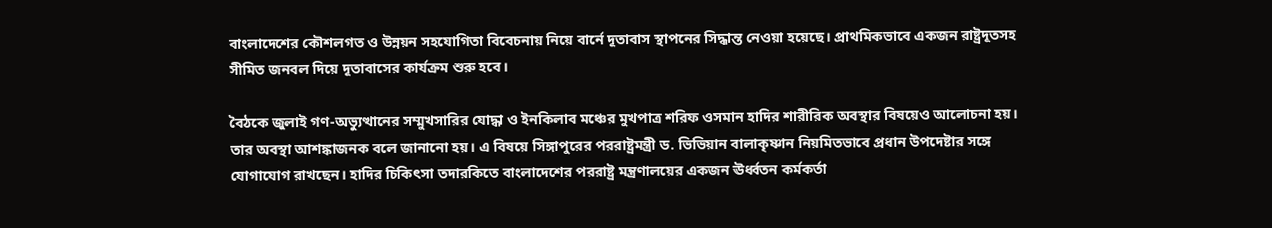বাংলাদেশের কৌশলগত ও উন্নয়ন সহযোগিতা বিবেচনায় নিয়ে বার্নে দূতাবাস স্থাপনের সিদ্ধান্ত নেওয়া হয়েছে। প্রাথমিকভাবে একজন রাষ্ট্রদূতসহ সীমিত জনবল দিয়ে দূতাবাসের কার্যক্রম শুরু হবে।

বৈঠকে জুলাই গণ-অভ্যুত্থানের সম্মুখসারির যোদ্ধা ও ইনকিলাব মঞ্চের মুখপাত্র শরিফ ওসমান হাদির শারীরিক অবস্থার বিষয়েও আলোচনা হয়। তার অবস্থা আশঙ্কাজনক বলে জানানো হয়। এ বিষয়ে সিঙ্গাপুরের পররাষ্ট্রমন্ত্রী ড. ভিভিয়ান বালাকৃষ্ণান নিয়মিতভাবে প্রধান উপদেষ্টার সঙ্গে যোগাযোগ রাখছেন। হাদির চিকিৎসা তদারকিতে বাংলাদেশের পররাষ্ট্র মন্ত্রণালয়ের একজন ঊর্ধ্বতন কর্মকর্তা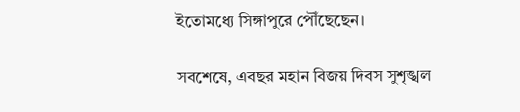ইতোমধ্যে সিঙ্গাপুরে পৌঁছেছেন।

সবশেষে, এবছর মহান বিজয় দিবস সুশৃঙ্খল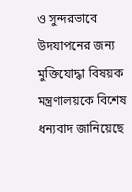ও সুন্দরভাবে উদযাপনের জন্য মুক্তিযোদ্ধা বিষয়ক মন্ত্রণালয়কে বিশেষ ধন্যবাদ জানিয়েছে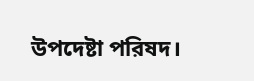উপদেষ্টা পরিষদ।